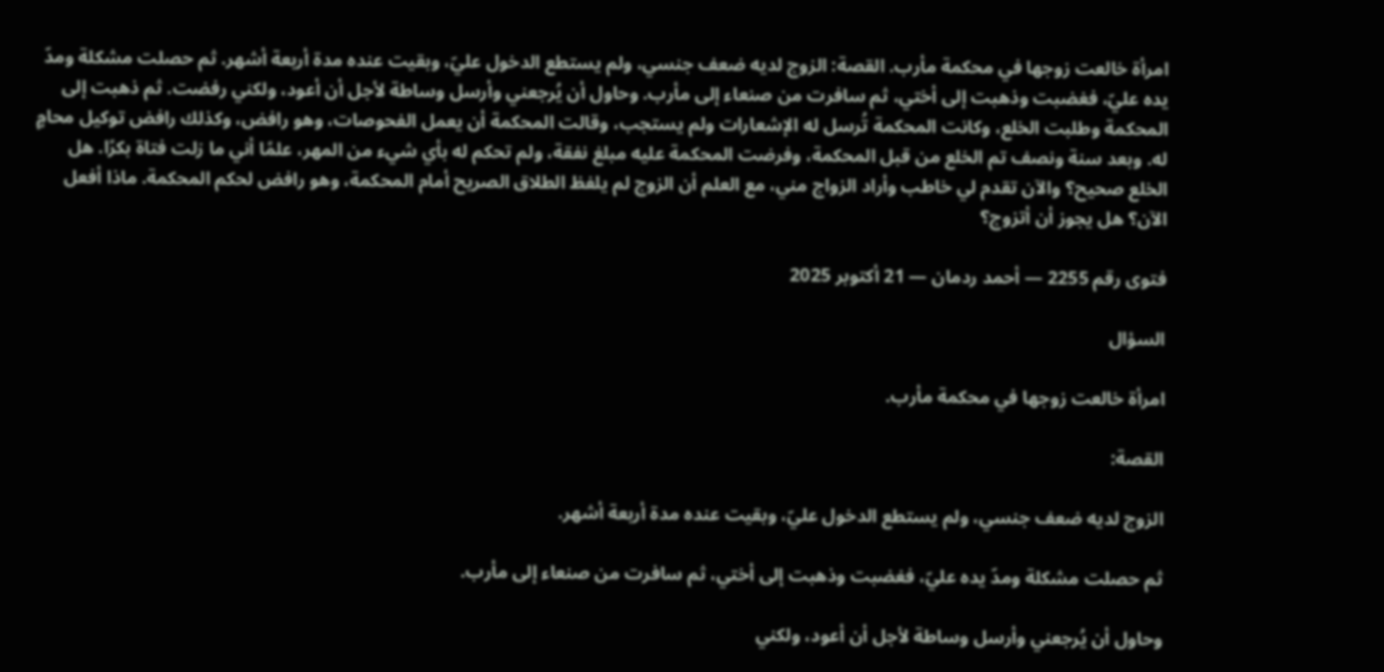امرأة خالعت زوجها في محكمة مأرب. القصة: الزوج لديه ضعف جنسي، ولم يستطع الدخول عليّ، وبقيت عنده مدة أربعة أشهر. ثم حصلت مشكلة ومدّ يده عليّ، فغضبت وذهبت إلى أختي، ثم سافرت من صنعاء إلى مأرب. وحاول أن يُرجعني وأرسل وساطة لأجل أن أعود، ولكني رفضت. ثم ذهبت إلى المحكمة وطلبت الخلع، وكانت المحكمة تُرسل له الإشعارات ولم يستجب، وقالت المحكمة أن يعمل الفحوصات، وهو رافض، وكذلك رافض توكيل محامٍ له. وبعد سنة ونصف تم الخلع من قبل المحكمة، وفرضت المحكمة عليه مبلغ نفقة، ولم تحكم له بأي شيء من المهر، علمًا أني ما زلت فتاة بكرًا. هل الخلع صحيح؟ والآن تقدم لي خاطب وأراد الزواج مني، مع العلم أن الزوج لم يلفظ الطلاق الصريح أمام المحكمة، وهو رافض لحكم المحكمة. ماذا أفعل الآن؟ هل يجوز أن أتزوج؟

فتوى رقم 2255 — أحمد ردمان — 21 أكتوبر 2025

السؤال

امرأة خالعت زوجها في محكمة مأرب.

القصة:

الزوج لديه ضعف جنسي، ولم يستطع الدخول عليّ، وبقيت عنده مدة أربعة أشهر.

ثم حصلت مشكلة ومدّ يده عليّ، فغضبت وذهبت إلى أختي، ثم سافرت من صنعاء إلى مأرب.

وحاول أن يُرجعني وأرسل وساطة لأجل أن أعود، ولكني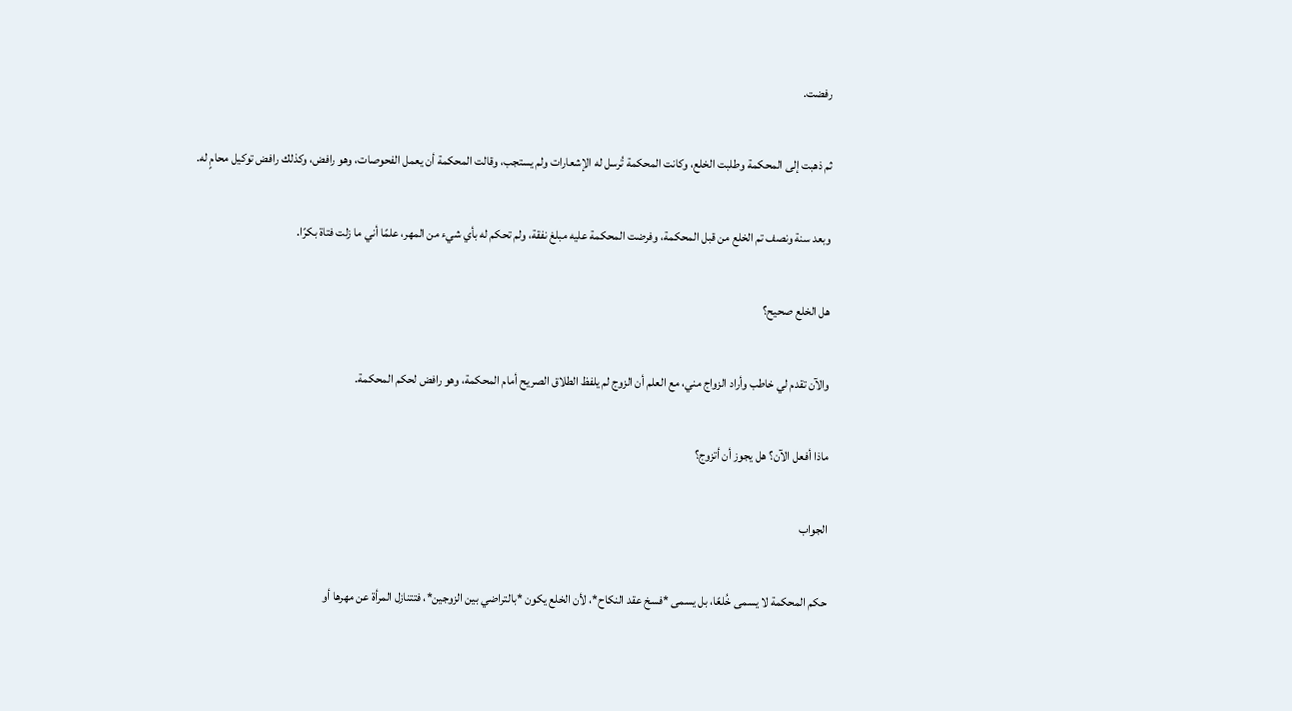رفضت.

ثم ذهبت إلى المحكمة وطلبت الخلع، وكانت المحكمة تُرسل له الإشعارات ولم يستجب، وقالت المحكمة أن يعمل الفحوصات، وهو رافض، وكذلك رافض توكيل محامٍ له.

وبعد سنة ونصف تم الخلع من قبل المحكمة، وفرضت المحكمة عليه مبلغ نفقة، ولم تحكم له بأي شيء من المهر، علمًا أني ما زلت فتاة بكرًا.

هل الخلع صحيح؟

والآن تقدم لي خاطب وأراد الزواج مني، مع العلم أن الزوج لم يلفظ الطلاق الصريح أمام المحكمة، وهو رافض لحكم المحكمة.

ماذا أفعل الآن؟ هل يجوز أن أتزوج؟

الجواب

حكم المحكمة لا يسمى خُلعًا، بل يسمى *فسخ عقد النكاح*، لأن الخلع يكون *بالتراضي بين الزوجين*، فتتنازل المرأة عن مهرها أو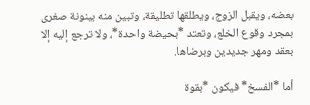بعضه، ويقبل الزوج، ويطلقها تطليقة، وتبين منه بينونة صغرى بمجرد وقوع الخلع، وتعتد *بحيضة واحدة*، ولا ترجع إليه إلا بعقد ومهر جديدين وبرضاها.

أما *الفسخ* فيكون *بقوة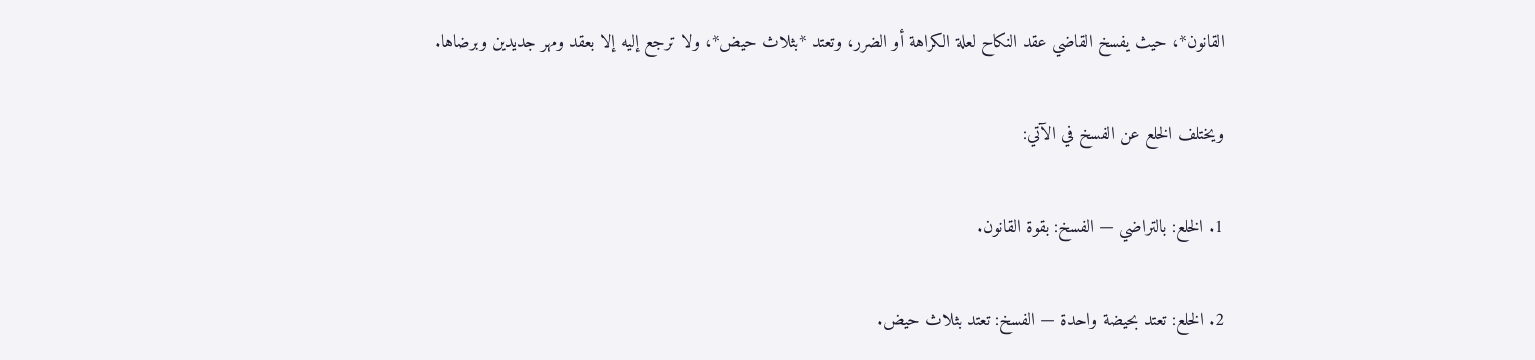القانون*، حيث يفسخ القاضي عقد النكاح لعلة الكراهة أو الضرر، وتعتد *بثلاث حيض*، ولا ترجع إليه إلا بعقد ومهر جديدين وبرضاها.

ويختلف الخلع عن الفسخ في الآتي:

1. الخلع: بالتراضي — الفسخ: بقوة القانون.

2. الخلع: تعتد بحيضة واحدة — الفسخ: تعتد بثلاث حيض.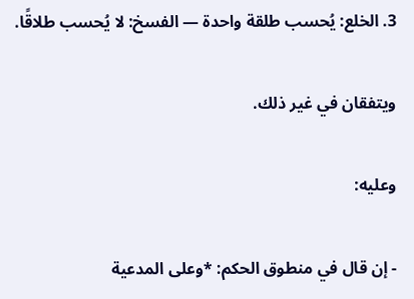3. الخلع: يُحسب طلقة واحدة — الفسخ: لا يُحسب طلاقًا.

ويتفقان في غير ذلك.

وعليه:

- إن قال في منطوق الحكم: *وعلى المدعية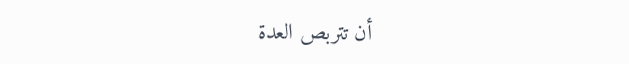أن تتربص العدة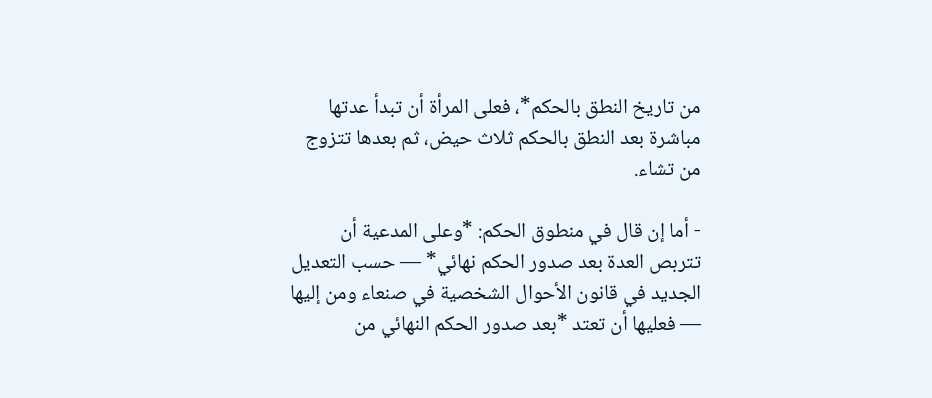من تاريخ النطق بالحكم*، فعلى المرأة أن تبدأ عدتها مباشرة بعد النطق بالحكم ثلاث حيض، ثم بعدها تتزوج من تشاء.

- أما إن قال في منطوق الحكم: *وعلى المدعية أن تتربص العدة بعد صدور الحكم نهائي* — حسب التعديل الجديد في قانون الأحوال الشخصية في صنعاء ومن إليها — فعليها أن تعتد *بعد صدور الحكم النهائي من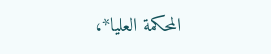المحكمة العليا*،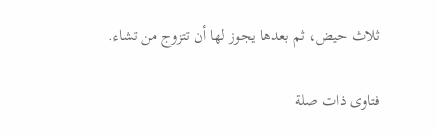ثلاث حيض، ثم بعدها يجوز لها أن تتزوج من تشاء.

فتاوى ذات صلة